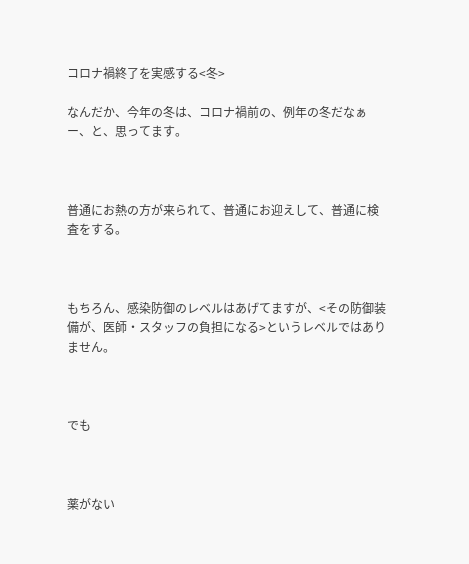コロナ禍終了を実感する<冬>

なんだか、今年の冬は、コロナ禍前の、例年の冬だなぁー、と、思ってます。



普通にお熱の方が来られて、普通にお迎えして、普通に検査をする。



もちろん、感染防御のレベルはあげてますが、<その防御装備が、医師・スタッフの負担になる>というレベルではありません。



でも



薬がない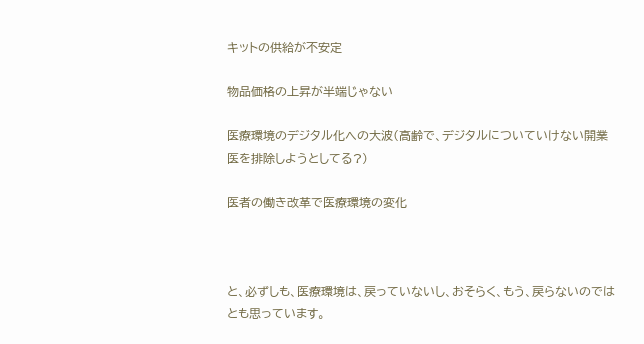キットの供給が不安定

物品価格の上昇が半端じゃない

医療環境のデジタル化への大波(高齢で、デジタルについていけない開業医を排除しようとしてる?)

医者の働き改革で医療環境の変化



と、必ずしも、医療環境は、戻っていないし、おそらく、もう、戻らないのではとも思っています。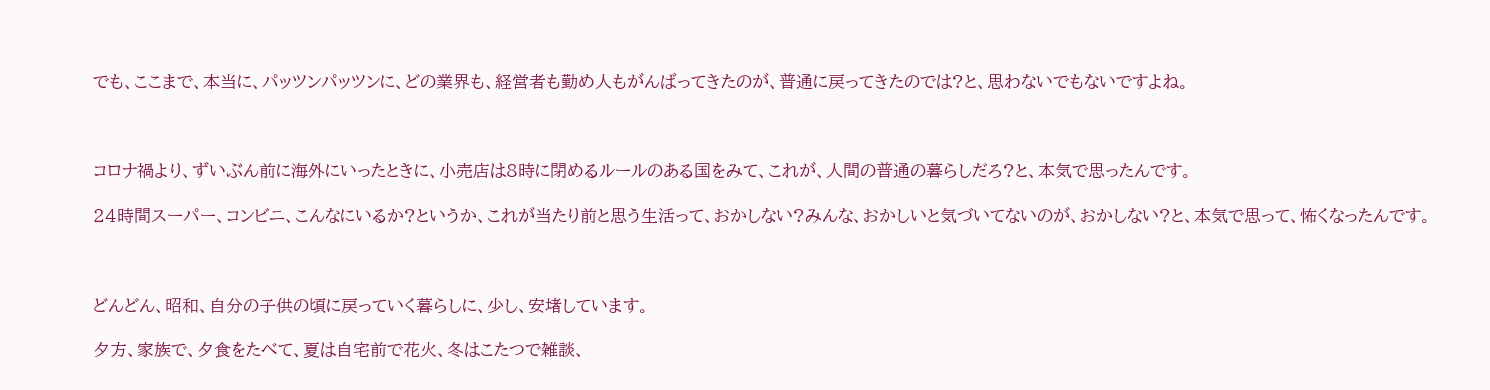でも、ここまで、本当に、パッツンパッツンに、どの業界も、経営者も勤め人もがんばってきたのが、普通に戻ってきたのでは?と、思わないでもないですよね。



コロナ禍より、ずいぶん前に海外にいったときに、小売店は8時に閉めるルールのある国をみて、これが、人間の普通の暮らしだろ?と、本気で思ったんです。

24時間スーパー、コンビニ、こんなにいるか?というか、これが当たり前と思う生活って、おかしない?みんな、おかしいと気づいてないのが、おかしない?と、本気で思って、怖くなったんです。



どんどん、昭和、自分の子供の頃に戻っていく暮らしに、少し、安堵しています。

夕方、家族で、夕食をたべて、夏は自宅前で花火、冬はこたつで雑談、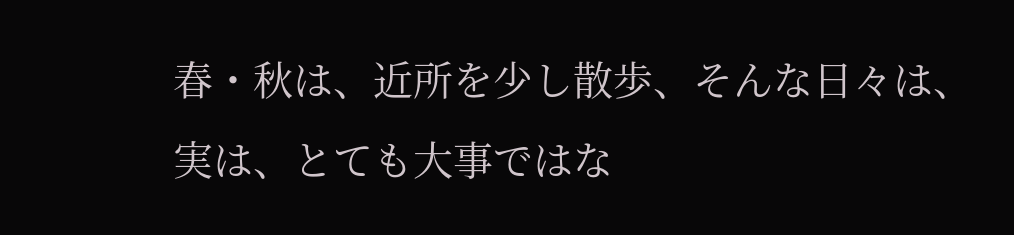春・秋は、近所を少し散歩、そんな日々は、実は、とても大事ではな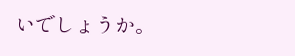いでしょうか。